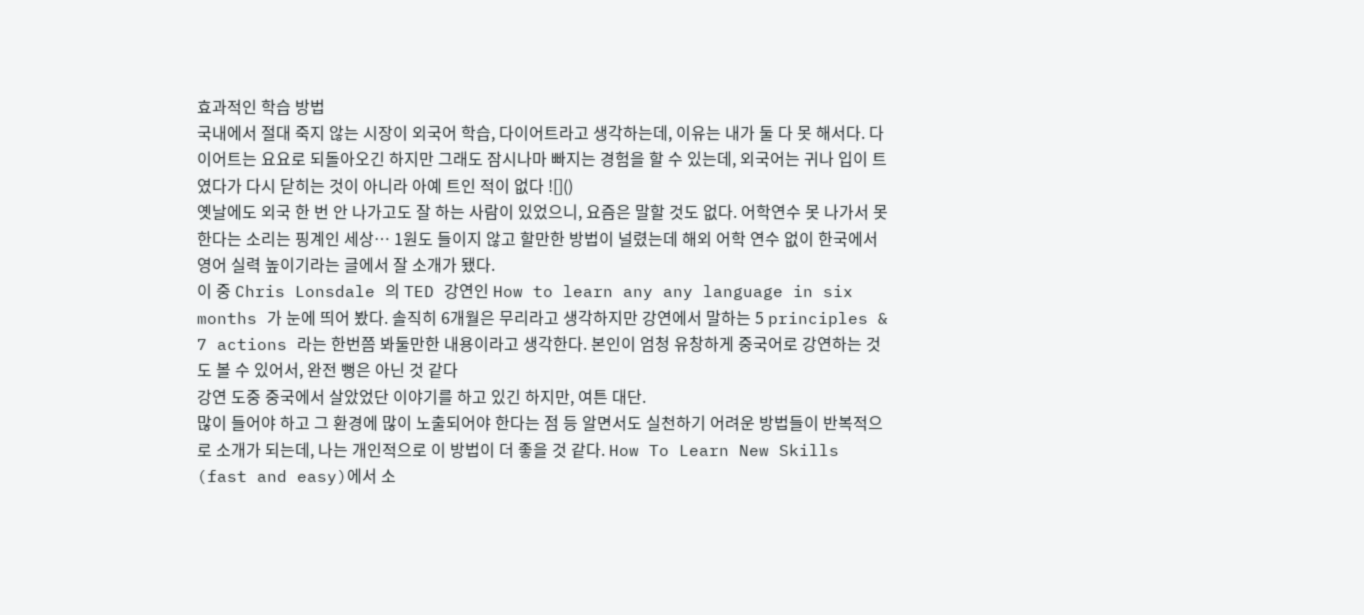효과적인 학습 방법
국내에서 절대 죽지 않는 시장이 외국어 학습, 다이어트라고 생각하는데, 이유는 내가 둘 다 못 해서다. 다이어트는 요요로 되돌아오긴 하지만 그래도 잠시나마 빠지는 경험을 할 수 있는데, 외국어는 귀나 입이 트였다가 다시 닫히는 것이 아니라 아예 트인 적이 없다 ![]()
옛날에도 외국 한 번 안 나가고도 잘 하는 사람이 있었으니, 요즘은 말할 것도 없다. 어학연수 못 나가서 못 한다는 소리는 핑계인 세상… 1원도 들이지 않고 할만한 방법이 널렸는데 해외 어학 연수 없이 한국에서 영어 실력 높이기라는 글에서 잘 소개가 됐다.
이 중 Chris Lonsdale 의 TED 강연인 How to learn any any language in six months 가 눈에 띄어 봤다. 솔직히 6개월은 무리라고 생각하지만 강연에서 말하는 5 principles & 7 actions 라는 한번쯤 봐둘만한 내용이라고 생각한다. 본인이 엄청 유창하게 중국어로 강연하는 것도 볼 수 있어서, 완전 뻥은 아닌 것 같다
강연 도중 중국에서 살았었단 이야기를 하고 있긴 하지만, 여튼 대단.
많이 들어야 하고 그 환경에 많이 노출되어야 한다는 점 등 알면서도 실천하기 어려운 방법들이 반복적으로 소개가 되는데, 나는 개인적으로 이 방법이 더 좋을 것 같다. How To Learn New Skills (fast and easy)에서 소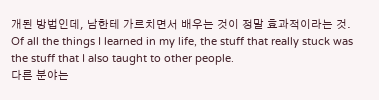개된 방법인데, 남한테 가르치면서 배우는 것이 정말 효과적이라는 것.
Of all the things I learned in my life, the stuff that really stuck was the stuff that I also taught to other people.
다른 분야는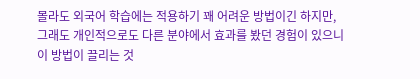몰라도 외국어 학습에는 적용하기 꽤 어려운 방법이긴 하지만, 그래도 개인적으로도 다른 분야에서 효과를 봤던 경험이 있으니 이 방법이 끌리는 것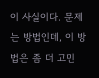이 사실이다. 문제는 방법인데, 이 방법은 좀 더 고민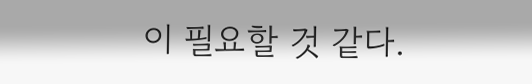이 필요할 것 같다.